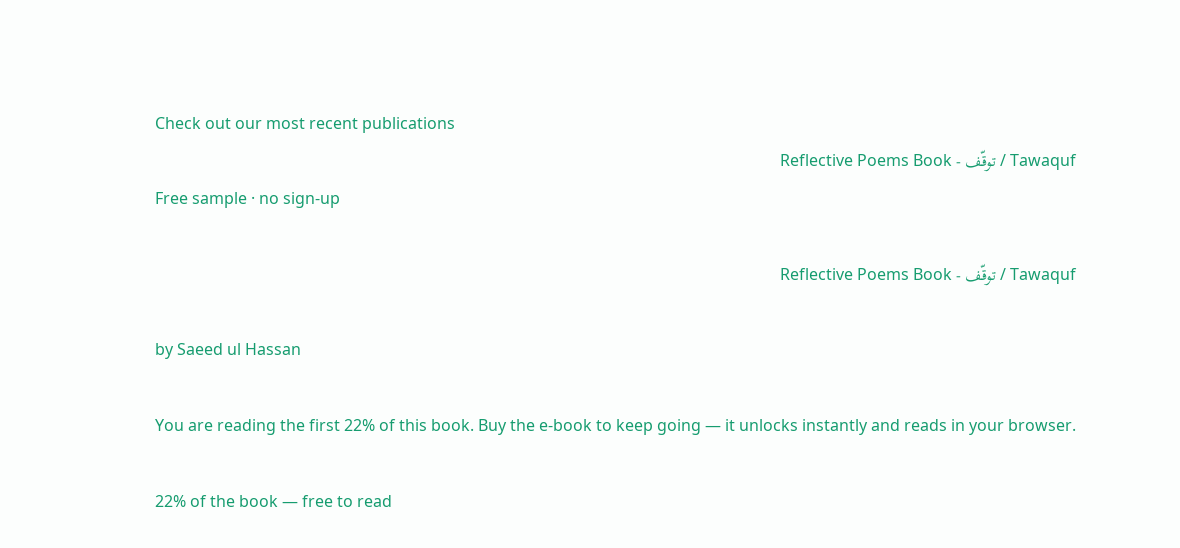Check out our most recent publications
Tawaquf / توقّف - Reflective Poems Book
Free sample · no sign-up

Tawaquf / توقّف - Reflective Poems Book

by Saeed ul Hassan

You are reading the first 22% of this book. Buy the e-book to keep going — it unlocks instantly and reads in your browser.

22% of the book — free to read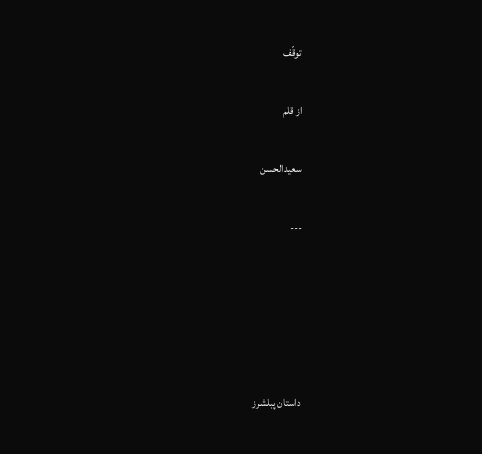توقّف

از قلم

سعیدالحسن

---





 داستان پبلشرز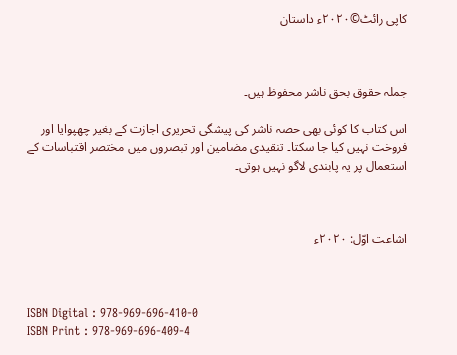کاپی رائٹ©۲۰۲۰ء داستان



جملہ حقوق بحق ناشر محفوظ ہیں۔

اس کتاب کا کوئی بھی حصہ ناشر کی پیشگی تحریری اجازت کے بغیر چھپوایا اور فروخت نہیں کیا جا سکتا۔ تنقیدی مضامين اور تبصروں میں مختصر اقتباسات کے استعمال پر یہ پابندی لاگو نہیں ہوتی۔



اشاعت اوّل: ۲۰۲۰ء



ISBN Digital : 978-969-696-410-0
ISBN Print : 978-969-696-409-4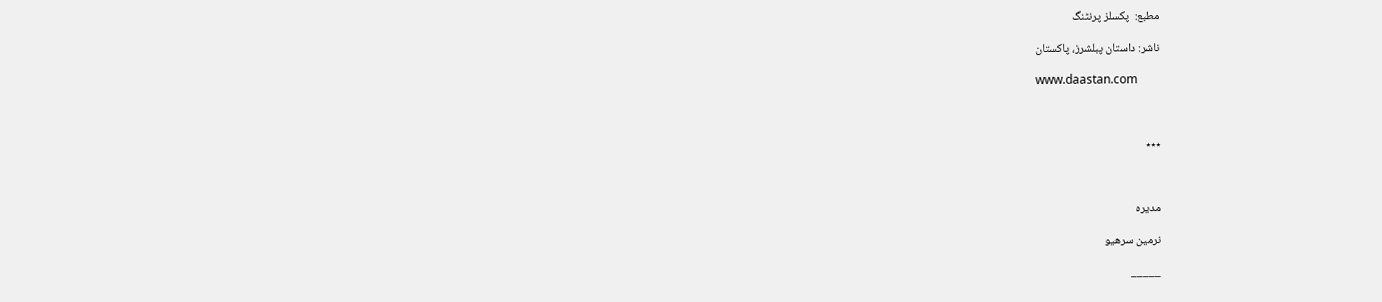مطبع:  پکسلز پرنٹنگ

ناشر: داستان پبلشرز، پاکستان

www.daastan.com



٭٭٭



مدیرہ

نرمین سرھیو

_____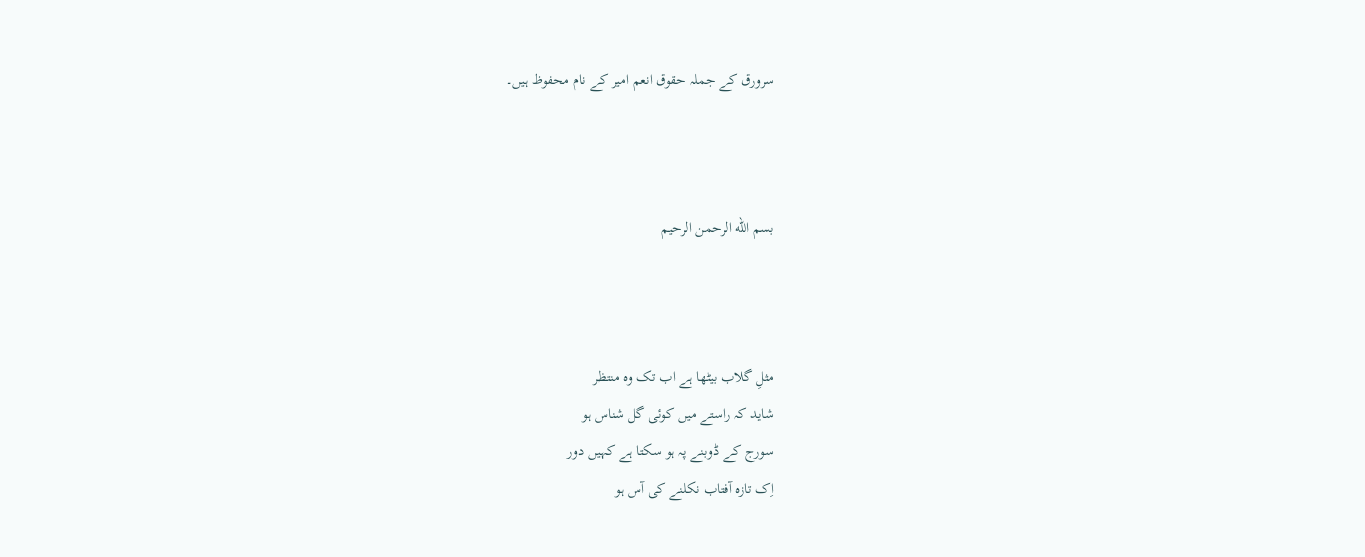سرورق کے جملہ حقوق انعم امیر کے نام محفوظ ہیں۔



بسم الله الرحمن الرحيم



مثلِ گلاب بیٹھا ہے اب تک وہ منتظر
شاید کہ راستے میں کوئی گل شناس ہو
سورج کے ڈوبنے پہ ہو سکتا ہے کہیں دور
اِک تازہ آفتاب نکلنے کی آس ہو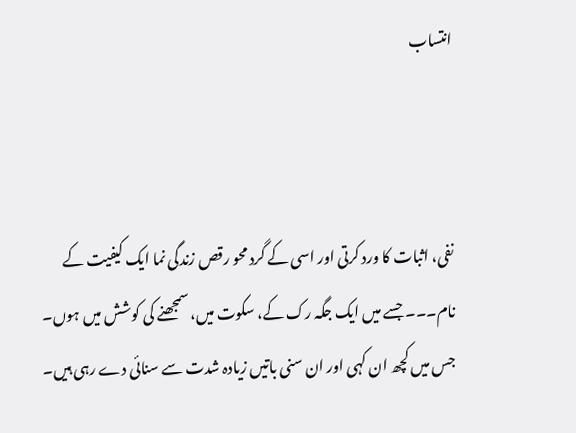انتساب



نفی، اثبات کا ورد کرتی اور اسی کے گرد محو رقص زندگی نما ایک کیفیت کے نام۔۔۔ جسے میں ایک جگہ رک کے، سکوت میں، سمجھنے کی کوشش میں ہوں۔ جس میں کچھ ان کہی اور ان سنی باتیں زیادہ شدت سے سنائی دے رہی ہیں۔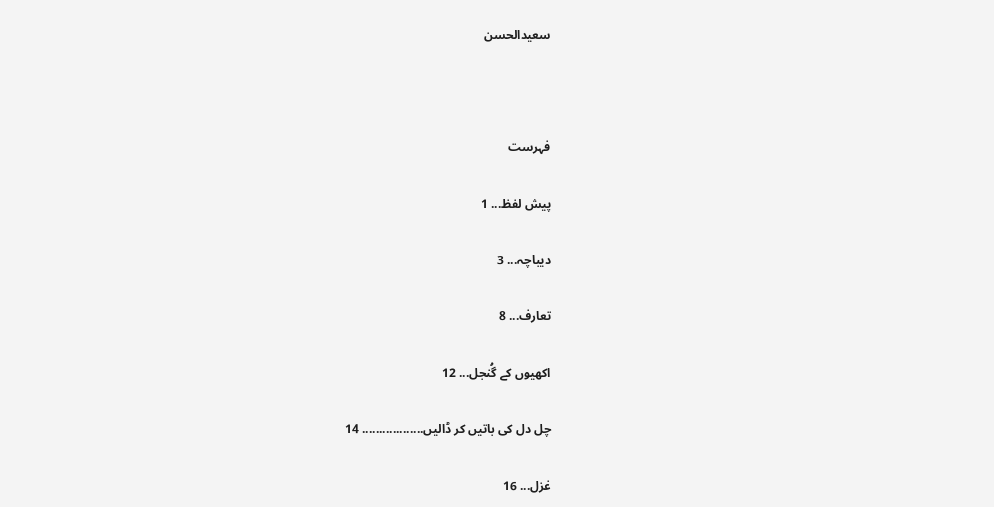سعیدالحسن



فہرست

پیش لفظ... 1

دیباچہ... 3

تعارف... 8

اکھیوں کے گُنجل... 12

چل دل کی باتیں کر ڈالیں.................. 14

غزل... 16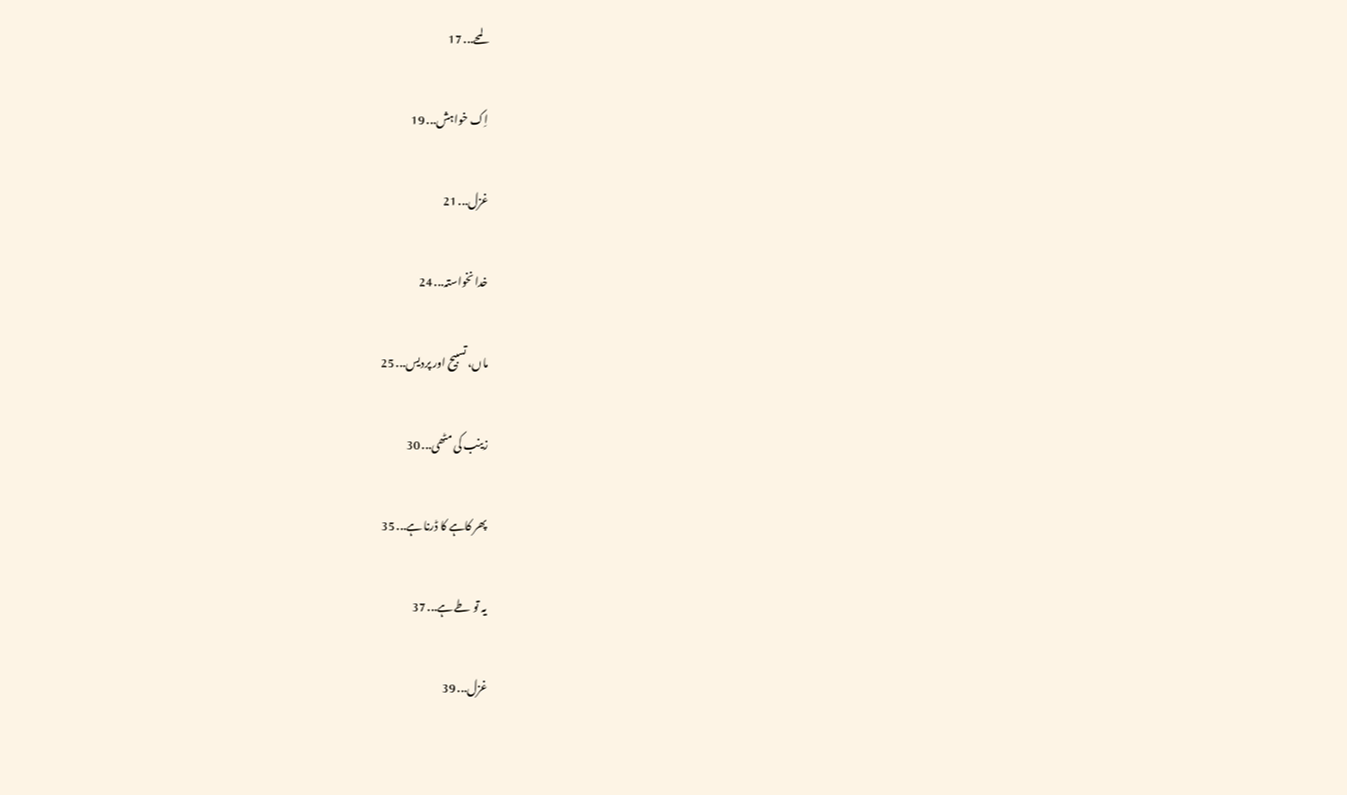لمحے... 17

اِک خواہش... 19

غزل... 21

خدا نخواستہ... 24

ماں، تسبیح اور پردیس... 25

زینب کی مٹھی... 30

پھر کاہے کا ڈرنا ہے... 35

یہ تو طے ہے... 37

غزل... 39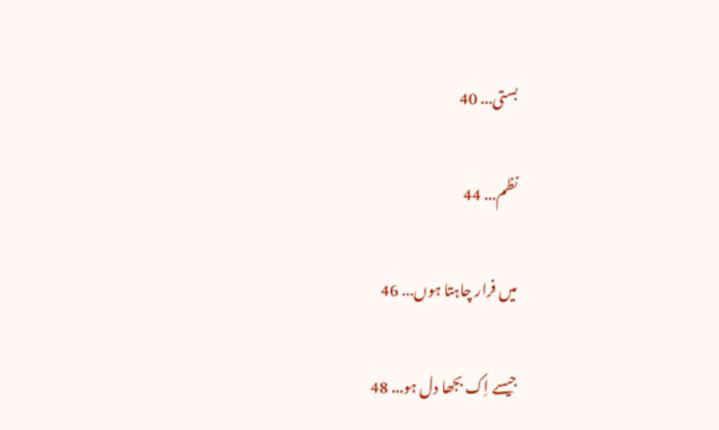بستی... 40

نظم... 44

میں فرار چاہتا ہوں... 46

جیسے اِک بجھا دل ہو... 48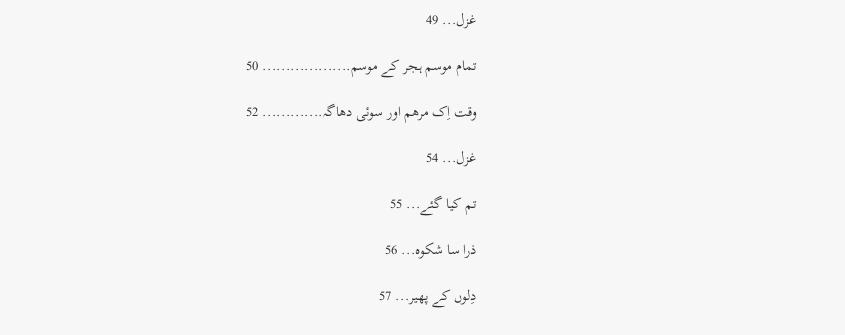غزل... 49

تمام موسم ہجر کے موسم................... 50

وقت اِک مرھم اور سوئی دھاگہ............. 52

غزل... 54

تم کیا گئے... 55

ذرا سا شکوہ... 56

دِلوں کے پھیر... 57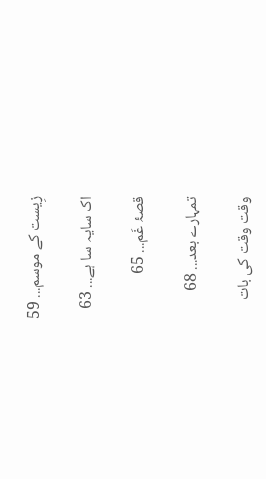زِیست کے موسم... 59

اک سایہ سا ہے... 63

قصۂ غَم... 65

تمہارے بعد... 68

وقت وقت کی بات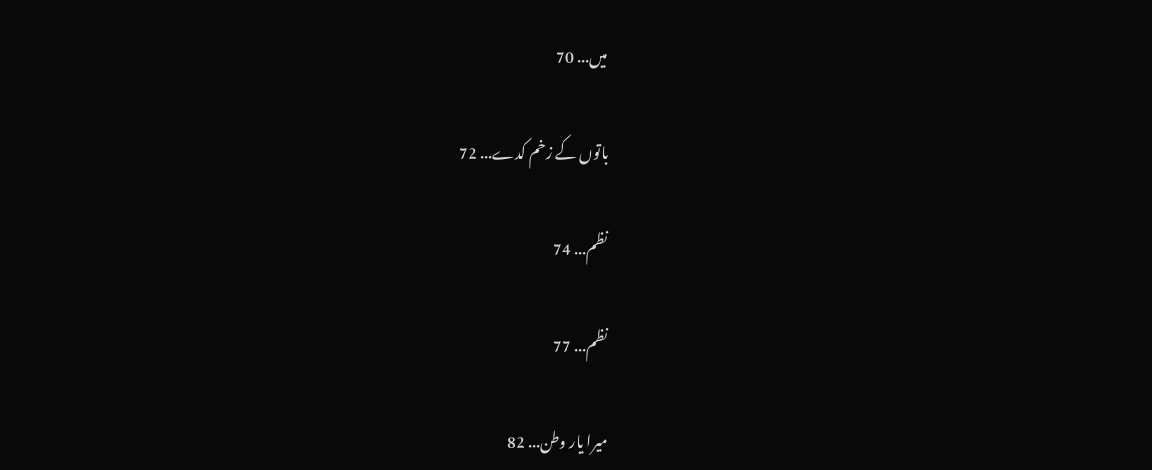میں... 70

باتوں کے زخم کدے... 72

نظم... 74

نظم... 77

میرا یار وطن... 82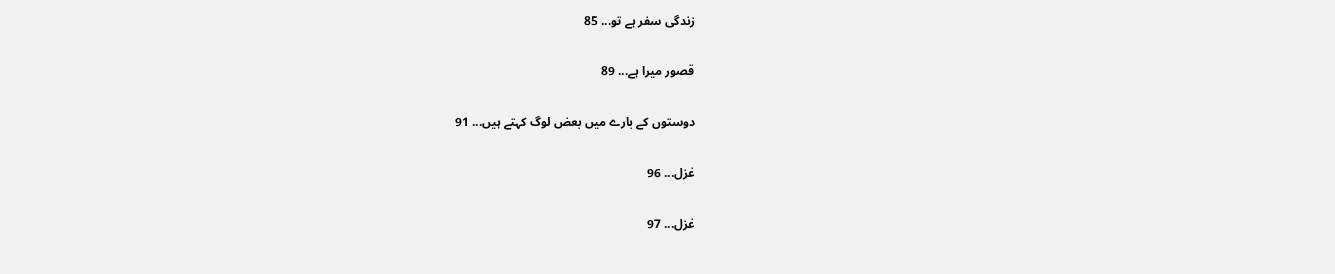زندگی سفر ہے تو... 85

قصور میرا ہے... 89

دوستوں کے بارے میں بعض لوگ کہتے ہیں... 91

غزل... 96

غزل... 97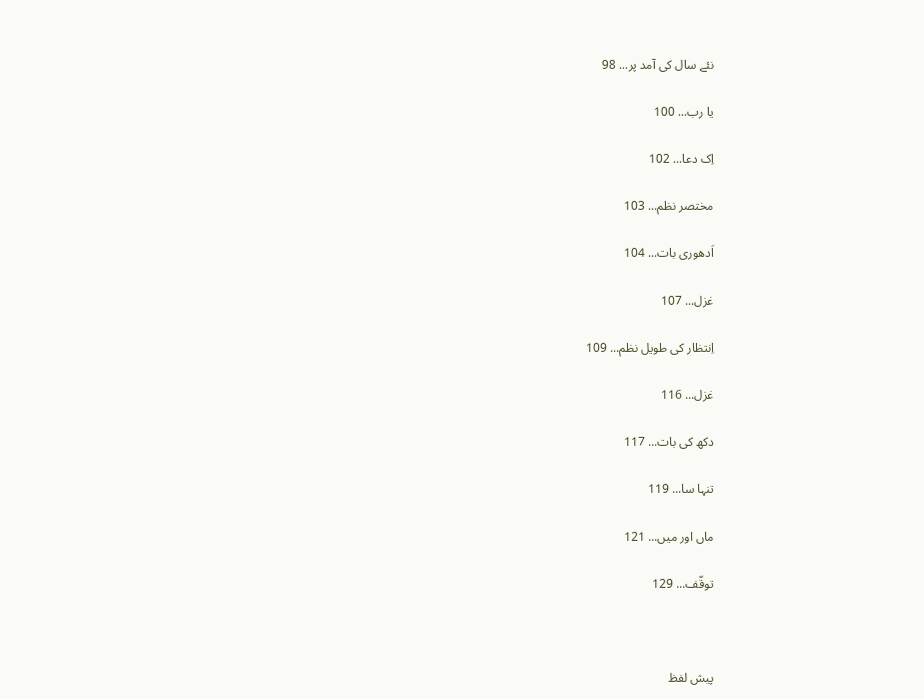نئے سال کی آمد پر... 98

یا رب... 100

اِک دعا... 102

مختصر نظم... 103

اَدھوری بات... 104

غزل... 107

اِنتظار کی طویل نظم... 109

غزل... 116

دکھ کی بات... 117

تنہا سا... 119

ماں اور میں... 121

توقّف... 129



پیش لفظ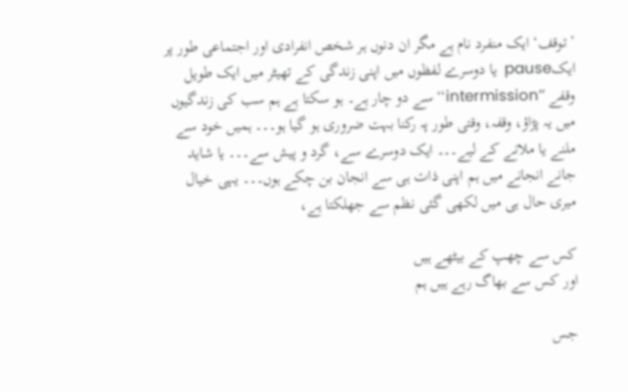’توقف‘ ایک منفرد نام ہے مگر ان دنوں ہر شخص انفرادی اور اجتماعی طور پر ایکpause  یا دوسرے لفظوں میں اپنی زندگی کے تھیٹر میں ایک طویل وقفے ’’intermission‘‘سے دو چار ہے۔ ہو سکتا ہے ہم سب کی زندگیوں میں یہ پڑاؤ، وقفہ، وقتی طور پہ رکنا بہت ضروری ہو گیا ہو۔۔۔ ہمیں خود سے ملنے یا ملانے کے لیے۔۔۔ ایک دوسرے سے، گرد و پیش سے۔۔۔ یا شاید جانے انجانے میں ہم اپنی ذات ہی سے انجان بن چکے ہوں۔۔۔ یہی خیال میری حال ہی میں لکھی گئی نظم سے جھلکتا ہے،

کس سے چھپ کے بیٹھے ہیں
اور کس سے بھاگ رہے ہیں ہم

جس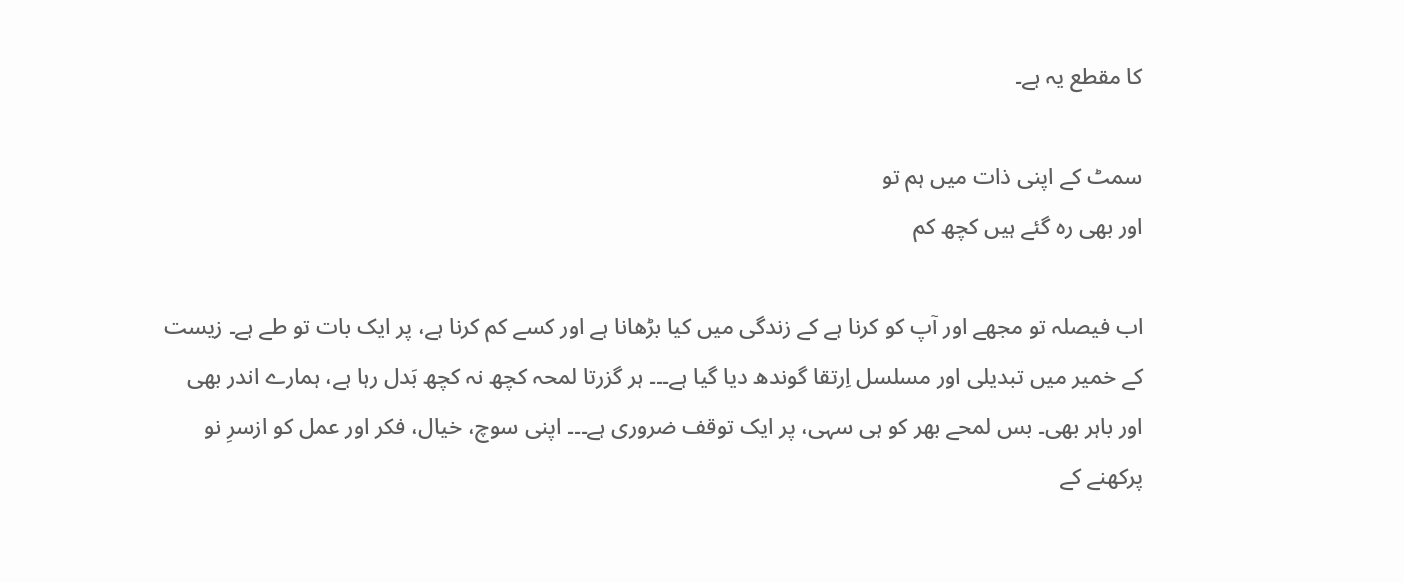کا مقطع یہ ہے۔

سمٹ کے اپنی ذات میں ہم تو
اور بھی رہ گئے ہیں کچھ کم

اب فیصلہ تو مجھے اور آپ کو کرنا ہے کے زندگی میں کیا بڑھانا ہے اور کسے کم کرنا ہے، پر ایک بات تو طے ہے۔ زیست کے خمیر میں تبدیلی اور مسلسل اِرتقا گوندھ دیا گیا ہے۔۔۔ ہر گزرتا لمحہ کچھ نہ کچھ بَدل رہا ہے، ہمارے اندر بھی اور باہر بھی۔ بس لمحے بھر کو ہی سہی، پر ایک توقف ضروری ہے۔۔۔ اپنی سوچ، خیال، فکر اور عمل کو ازسرِ نو پرکھنے کے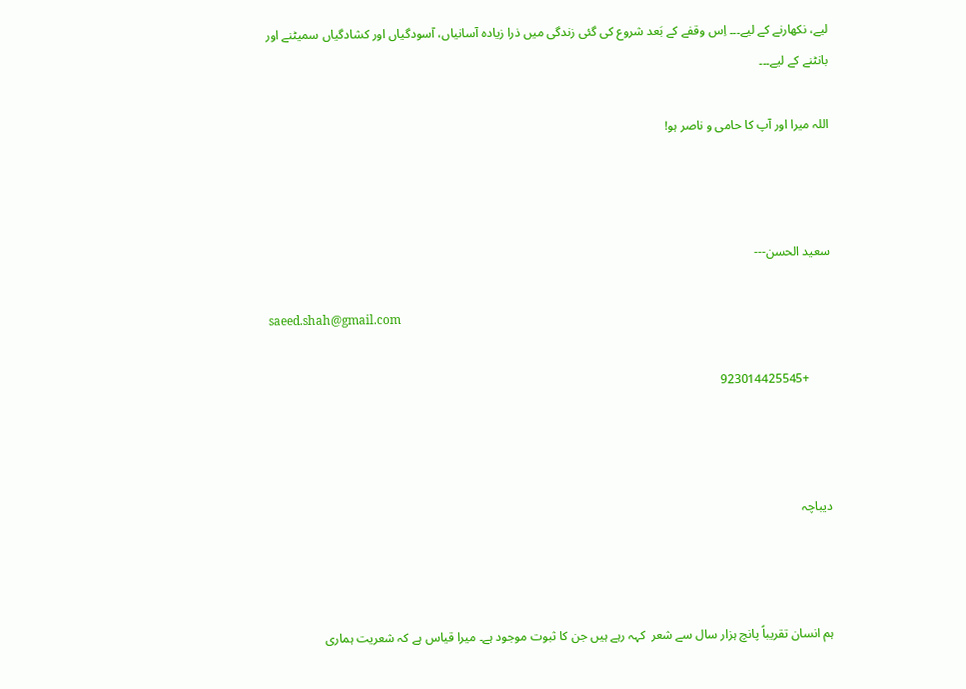لیے، نکھارنے کے لیے۔۔۔ اِس وقفے کے بَعد شروع کی گئی زندگی میں ذرا زیادہ آسانیاں، آسودگياں اور کشادگیاں سمیٹنے اور بانٹنے کے لیے۔۔۔

اللہ میرا اور آپ کا حامی و ناصر ہو!



سعید الحسن---

saeed.shah@gmail.com

       +923014425545



دیباچہ



ہم انسان تقریباً پانچ ہزار سال سے شعر  کہہ رہے ہیں جن کا ثبوت موجود ہے۔ میرا قیاس ہے کہ شعریت ہماری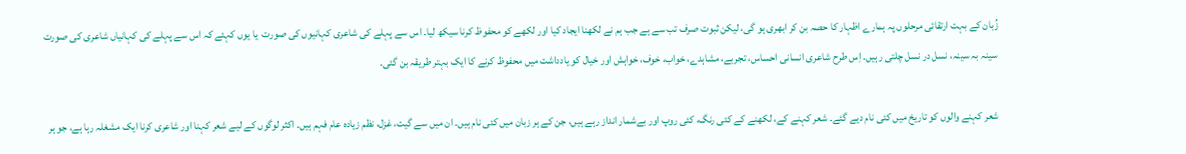زُبان کے بہت ارتقائی مرحلوں پہ ہمارے اظہار کا حصہ بن کر ابھری ہو گی، لیکن ثبوت صرف تب سے ہے جب ہم نے لکھنا ایجاد کیا اور لکھے کو محفوظ کرنا سیکھ لیا۔ اس سے پہلے کی شاعری کہانیوں کی صورت  یا یوں کہئے کہ اس سے پہلے کی کہانیاں شاعری کی صورت سینہ بہ سینہ، نسل در نسل چلتی رہیں۔ اِس طرح شاعری انسانی احساس، تجربے، مشاہدے، خواب، خوف، خواہش اور خیال کو یادداشت میں محفوظ کرنے کا ایک بہتر طریقہ بن گئی۔

شعر کہنے والوں کو تاریخ میں کئی نام دیے گئے۔ شعر کہنے کے، لکھنے کے کئی رنگ، کئی روپ اور بےشمار انداز رہے ہیں، جن کے ہر زبان میں کئی نام ہیں۔ ان میں سے گیت، غزل، نظم زیادہ عام فہم ہیں۔ اکثر لوگوں کے لیے شعر کہنا اور شاعری کرنا ایک مشغلہ رہا ہے، جو ہر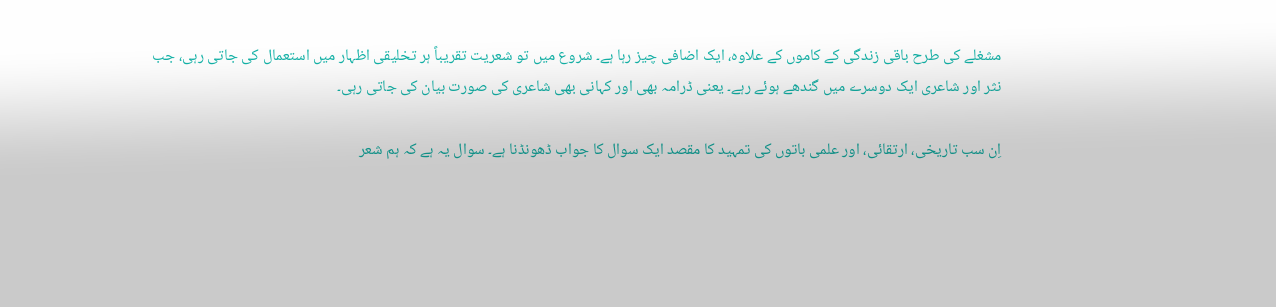مشغلے کی طرح باقی زندگی کے کاموں کے علاوہ، ایک اضافی چیز رہا ہے۔ شروع میں تو شعریت تقریباً ہر تخلیقی اظہار میں استعمال کی جاتی رہی، جب نثر اور شاعری ایک دوسرے میں گندھے ہوئے رہے۔ یعنی ڈرامہ بھی اور کہانی بھی شاعری کی صورت بیان کی جاتی رہی۔

اِن سب تاریخی، ارتقائی، اور علمی باتوں کی تمہید کا مقصد ایک سوال کا جواب ڈھونڈنا ہے۔ سوال یہ ہے کہ ہم شعر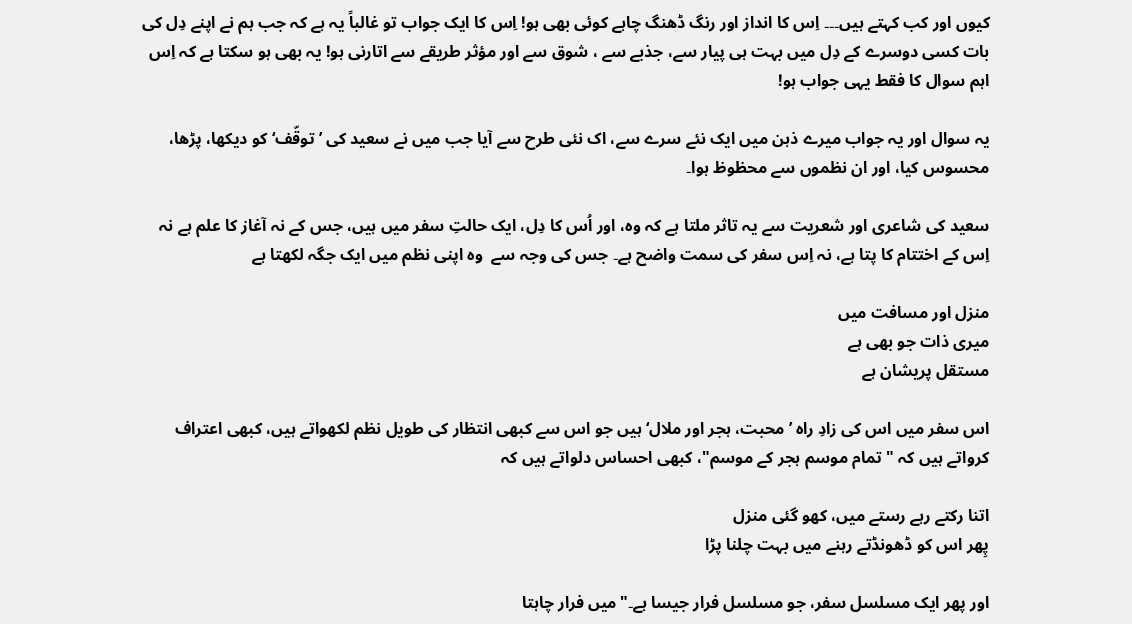کیوں اور کب کہتے ہیں۔۔۔ اِس کا انداز اور رنگ ڈھنگ چاہے کوئی بھی ہو! اِس کا ایک جواب تو غالباً یہ ہے کہ جب ہم نے اپنے دِل کی بات کسی دوسرے کے دِل میں بہت ہی پیار سے، جذبے سے ، شوق سے اور مؤثر طریقے سے اتارنی ہو! یہ بھی ہو سکتا ہے کہ اِس اہم سوال کا فقط یہی جواب ہو!

یہ سوال اور یہ جواب میرے ذہن میں ایک نئے سرے سے، اک نئی طرح سے آیا جب میں نے سعید کی ’توقّف‘ کو دیکھا، پڑھا، محسوس کیا، اور ان نظموں سے محظوظ ہوا۔

سعید کی شاعری اور شعریت سے یہ تاثر ملتا ہے کہ وہ، اور اُس کا دِل، ایک حالتِ سفر میں ہیں، جس کے نہ آغاز کا علم ہے نہ اِس کے اختتام کا پتا ہے، نہ اِس سفر کی سمت واضح ہے۔ جس کی وجہ سے  وہ اپنی نظم میں ایک جگہ لکھتا ہے

منزل اور مسافت میں
میری ذات جو بھی ہے
مستقل پریشان ہے

اس سفر میں اس کی زادِ راہ ’محبت، ہجر اور ملال‘ ہیں جو اس سے کبھی انتظار کی طویل نظم لکھواتے ہیں، کبھی اعتراف کرواتے ہیں کہ "تمام موسم ہجر کے موسم"، کبھی احساس دلواتے ہیں کہ

اتنا رکتے رہے رستے میں، کھو گئی منزل
پِھر اس کو ڈھونڈتے رہنے میں بہت چلنا پڑا

اور پھر ایک مسلسل سفر، جو مسلسل فرار جیسا ہے۔"میں فرار چاہتا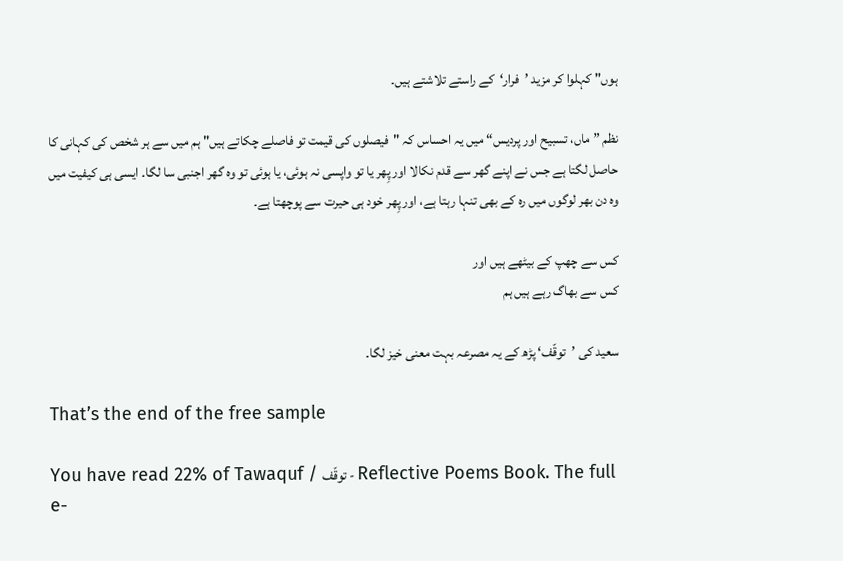ہوں" کہلوا کر مزید ’فرار‘  كے راستے تلاشتے ہیں۔

نظم ”ماں، تسبیح اور پردیس“ میں یہ احساس کہ "فیصلوں کی قیمت تو فاصلے چکاتے ہیں" ہم میں سے ہر شخص کی کہانی کا حاصل لگتا ہے جس نے اپنے گھر سے قدم نکالا اور پِھر یا تو واپسی نہ ہوئی، یا ہوئی تو وہ گھر اجنبی سا لگا۔ ایسی ہی کیفیت میں وہ دن بھر لوگوں میں رہ كے بھی تنہا رہتا ہے، اور پِھر خود ہی حیرت سے پوچھتا ہے۔

کس سے چھپ کے بیٹھے ہیں اور
کس سے بھاگ رہے ہیں ہم

سعید کی ’توقّف‘ پڑھ کے یہ مصرعہ بہت معنی خیز لگا۔

That’s the end of the free sample

You have read 22% of Tawaquf / توقّف - Reflective Poems Book. The full e-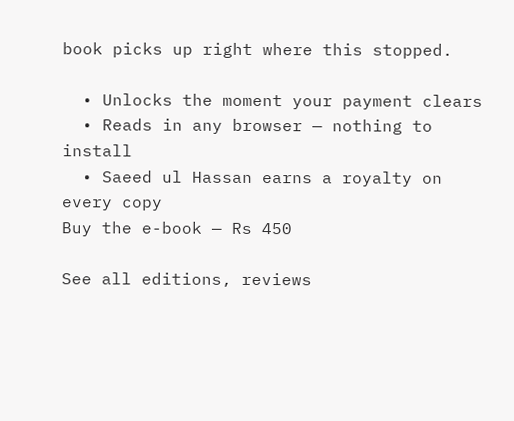book picks up right where this stopped.

  • Unlocks the moment your payment clears
  • Reads in any browser — nothing to install
  • Saeed ul Hassan earns a royalty on every copy
Buy the e-book — Rs 450

See all editions, reviews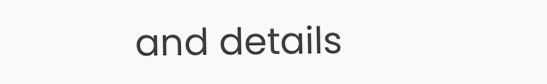and details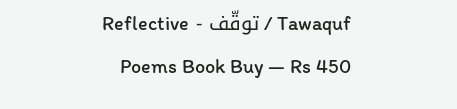Tawaquf / توقّف - Reflective Poems Book Buy — Rs 450